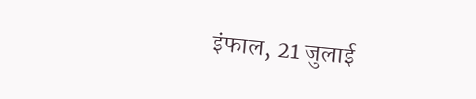इंफाल, 21 जुलाई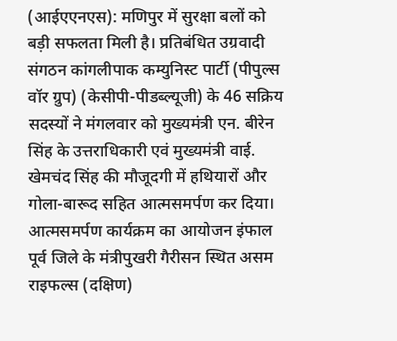(आईएएनएस): मणिपुर में सुरक्षा बलों को बड़ी सफलता मिली है। प्रतिबंधित उग्रवादी संगठन कांगलीपाक कम्युनिस्ट पार्टी (पीपुल्स वॉर ग्रुप) (केसीपी-पीडब्ल्यूजी) के 46 सक्रिय सदस्यों ने मंगलवार को मुख्यमंत्री एन. बीरेन सिंह के उत्तराधिकारी एवं मुख्यमंत्री वाई. खेमचंद सिंह की मौजूदगी में हथियारों और गोला-बारूद सहित आत्मसमर्पण कर दिया।
आत्मसमर्पण कार्यक्रम का आयोजन इंफाल पूर्व जिले के मंत्रीपुखरी गैरीसन स्थित असम राइफल्स (दक्षिण)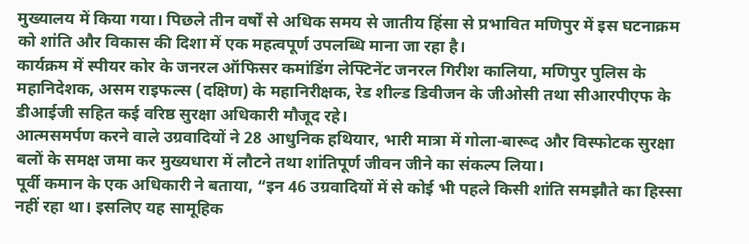मुख्यालय में किया गया। पिछले तीन वर्षों से अधिक समय से जातीय हिंसा से प्रभावित मणिपुर में इस घटनाक्रम को शांति और विकास की दिशा में एक महत्वपूर्ण उपलब्धि माना जा रहा है।
कार्यक्रम में स्पीयर कोर के जनरल ऑफिसर कमांडिंग लेफ्टिनेंट जनरल गिरीश कालिया, मणिपुर पुलिस के महानिदेशक, असम राइफल्स (दक्षिण) के महानिरीक्षक, रेड शील्ड डिवीजन के जीओसी तथा सीआरपीएफ के डीआईजी सहित कई वरिष्ठ सुरक्षा अधिकारी मौजूद रहे।
आत्मसमर्पण करने वाले उग्रवादियों ने 28 आधुनिक हथियार, भारी मात्रा में गोला-बारूद और विस्फोटक सुरक्षा बलों के समक्ष जमा कर मुख्यधारा में लौटने तथा शांतिपूर्ण जीवन जीने का संकल्प लिया।
पूर्वी कमान के एक अधिकारी ने बताया, “इन 46 उग्रवादियों में से कोई भी पहले किसी शांति समझौते का हिस्सा नहीं रहा था। इसलिए यह सामूहिक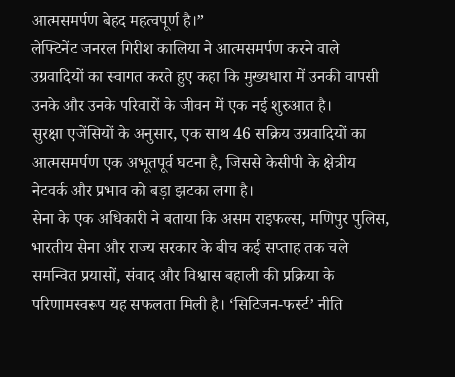आत्मसमर्पण बेहद महत्वपूर्ण है।”
लेफ्टिनेंट जनरल गिरीश कालिया ने आत्मसमर्पण करने वाले उग्रवादियों का स्वागत करते हुए कहा कि मुख्यधारा में उनकी वापसी उनके और उनके परिवारों के जीवन में एक नई शुरुआत है।
सुरक्षा एजेंसियों के अनुसार, एक साथ 46 सक्रिय उग्रवादियों का आत्मसमर्पण एक अभूतपूर्व घटना है, जिससे केसीपी के क्षेत्रीय नेटवर्क और प्रभाव को बड़ा झटका लगा है।
सेना के एक अधिकारी ने बताया कि असम राइफल्स, मणिपुर पुलिस, भारतीय सेना और राज्य सरकार के बीच कई सप्ताह तक चले समन्वित प्रयासों, संवाद और विश्वास बहाली की प्रक्रिया के परिणामस्वरूप यह सफलता मिली है। ‘सिटिजन-फर्स्ट’ नीति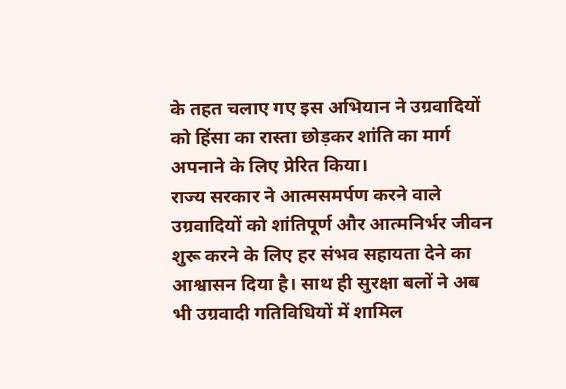के तहत चलाए गए इस अभियान ने उग्रवादियों को हिंसा का रास्ता छोड़कर शांति का मार्ग अपनाने के लिए प्रेरित किया।
राज्य सरकार ने आत्मसमर्पण करने वाले उग्रवादियों को शांतिपूर्ण और आत्मनिर्भर जीवन शुरू करने के लिए हर संभव सहायता देने का आश्वासन दिया है। साथ ही सुरक्षा बलों ने अब भी उग्रवादी गतिविधियों में शामिल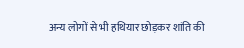अन्य लोगों से भी हथियार छोड़कर शांति की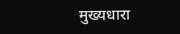मुख्यधारा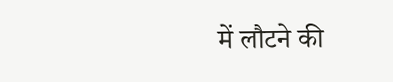में लौटने की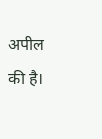अपील की है।